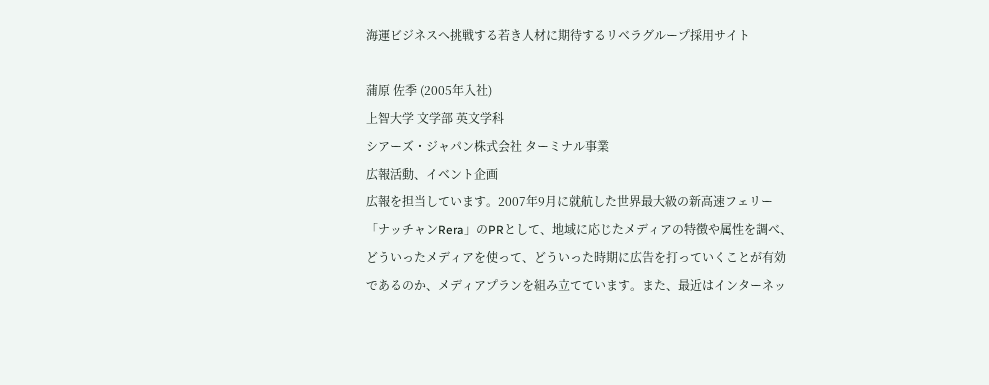海運ビジネスへ挑戦する若き人材に期待するリベラグループ採用サイト

蒲原 佐季 (2005年入社)
上智大学 文学部 英文学科
シアーズ・ジャパン株式会社 ターミナル事業
広報活動、イベント企画
広報を担当しています。2007年9月に就航した世界最大級の新高速フェリー「ナッチャンRera」のPRとして、地域に応じたメディアの特徴や属性を調べ、どういったメディアを使って、どういった時期に広告を打っていくことが有効であるのか、メディアプランを組み立てています。また、最近はインターネッ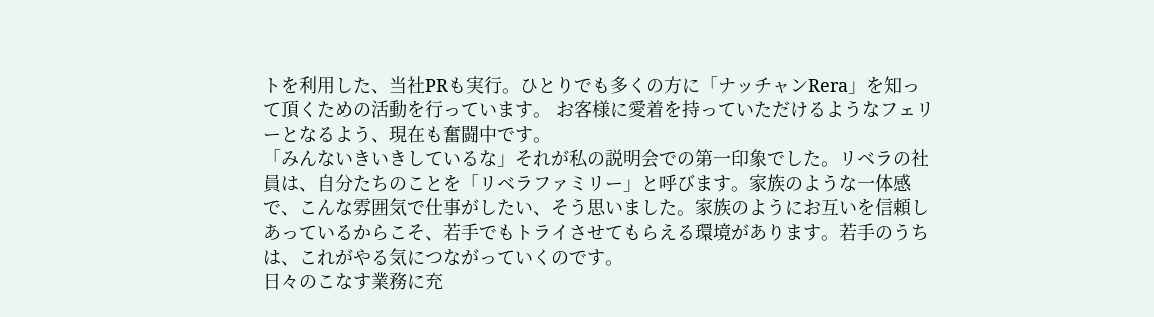トを利用した、当社PRも実行。ひとりでも多くの方に「ナッチャンRera」を知って頂くための活動を行っています。 お客様に愛着を持っていただけるようなフェリーとなるよう、現在も奮闘中です。
「みんないきいきしているな」それが私の説明会での第一印象でした。リベラの社員は、自分たちのことを「リベラファミリー」と呼びます。家族のような一体感で、こんな雰囲気で仕事がしたい、そう思いました。家族のようにお互いを信頼しあっているからこそ、若手でもトライさせてもらえる環境があります。若手のうちは、これがやる気につながっていくのです。
日々のこなす業務に充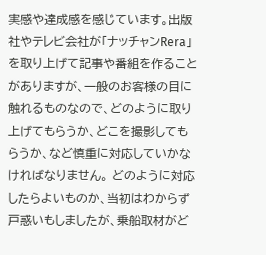実感や達成感を感じています。出版社やテレビ会社が「ナッチャンRera」を取り上げて記事や番組を作ることがありますが、一般のお客様の目に触れるものなので、どのように取り上げてもらうか、どこを撮影してもらうか、など慎重に対応していかなければなりません。 どのように対応したらよいものか、当初はわからず戸惑いもしましたが、乗船取材がど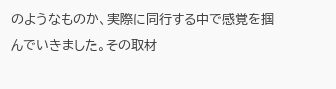のようなものか、実際に同行する中で感覚を掴んでいきました。その取材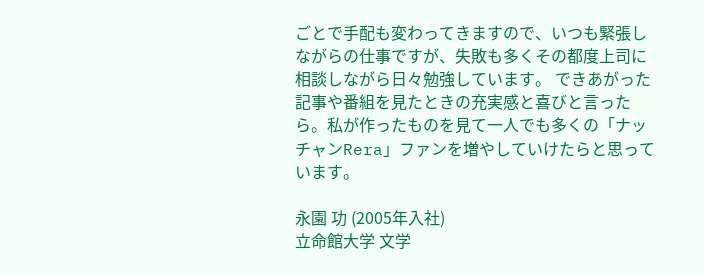ごとで手配も変わってきますので、いつも緊張しながらの仕事ですが、失敗も多くその都度上司に相談しながら日々勉強しています。 できあがった記事や番組を見たときの充実感と喜びと言ったら。私が作ったものを見て一人でも多くの「ナッチャンRera」ファンを増やしていけたらと思っています。

永園 功 (2005年入社)
立命館大学 文学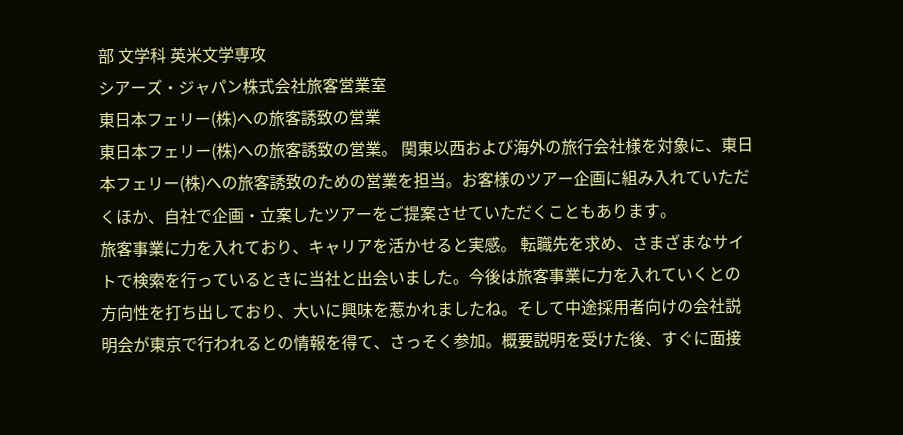部 文学科 英米文学専攻
シアーズ・ジャパン株式会社旅客営業室
東日本フェリー(株)への旅客誘致の営業
東日本フェリー(株)への旅客誘致の営業。 関東以西および海外の旅行会社様を対象に、東日本フェリー(株)への旅客誘致のための営業を担当。お客様のツアー企画に組み入れていただくほか、自社で企画・立案したツアーをご提案させていただくこともあります。
旅客事業に力を入れており、キャリアを活かせると実感。 転職先を求め、さまざまなサイトで検索を行っているときに当社と出会いました。今後は旅客事業に力を入れていくとの方向性を打ち出しており、大いに興味を惹かれましたね。そして中途採用者向けの会社説明会が東京で行われるとの情報を得て、さっそく参加。概要説明を受けた後、すぐに面接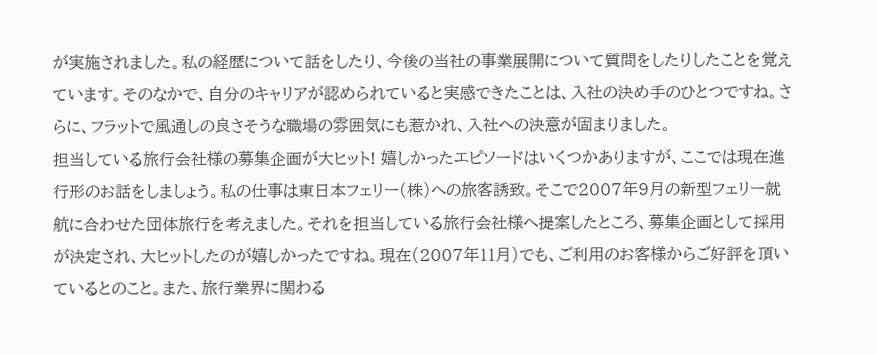が実施されました。私の経歴について話をしたり、今後の当社の事業展開について質問をしたりしたことを覚えています。そのなかで、自分のキャリアが認められていると実感できたことは、入社の決め手のひとつですね。さらに、フラットで風通しの良さそうな職場の雰囲気にも惹かれ、入社への決意が固まりました。
担当している旅行会社様の募集企画が大ヒット! 嬉しかったエピソードはいくつかありますが、ここでは現在進行形のお話をしましょう。私の仕事は東日本フェリー(株)への旅客誘致。そこで2007年9月の新型フェリー就航に合わせた団体旅行を考えました。それを担当している旅行会社様へ提案したところ、募集企画として採用が決定され、大ヒットしたのが嬉しかったですね。現在(2007年11月)でも、ご利用のお客様からご好評を頂いているとのこと。また、旅行業界に関わる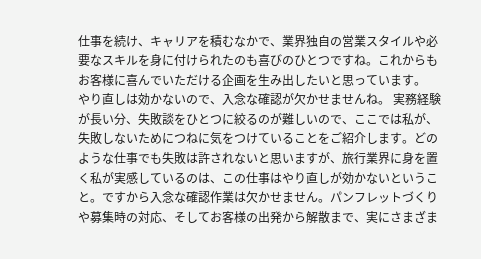仕事を続け、キャリアを積むなかで、業界独自の営業スタイルや必要なスキルを身に付けられたのも喜びのひとつですね。これからもお客様に喜んでいただける企画を生み出したいと思っています。
やり直しは効かないので、入念な確認が欠かせませんね。 実務経験が長い分、失敗談をひとつに絞るのが難しいので、ここでは私が、失敗しないためにつねに気をつけていることをご紹介します。どのような仕事でも失敗は許されないと思いますが、旅行業界に身を置く私が実感しているのは、この仕事はやり直しが効かないということ。ですから入念な確認作業は欠かせません。パンフレットづくりや募集時の対応、そしてお客様の出発から解散まで、実にさまざま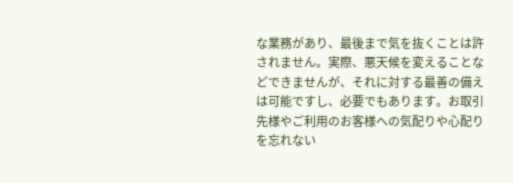な業務があり、最後まで気を抜くことは許されません。実際、悪天候を変えることなどできませんが、それに対する最善の備えは可能ですし、必要でもあります。お取引先様やご利用のお客様への気配りや心配りを忘れない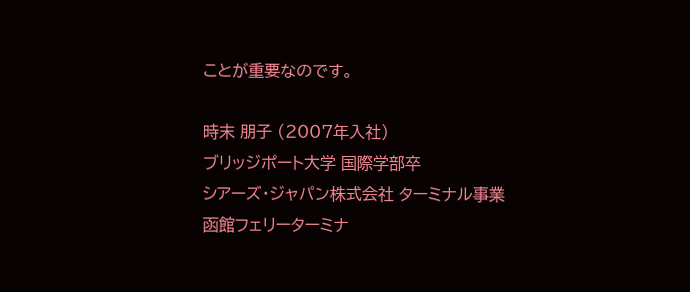ことが重要なのです。

時末 朋子 (2007年入社)
ブリッジポート大学 国際学部卒
シアーズ・ジャパン株式会社 ターミナル事業
函館フェリーターミナ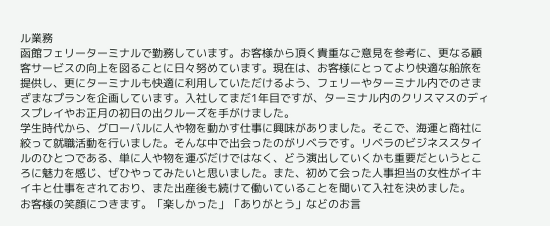ル業務
函館フェリーターミナルで勤務しています。お客様から頂く貴重なご意見を参考に、更なる顧客サービスの向上を図ることに日々努めています。現在は、お客様にとってより快適な船旅を提供し、更にターミナルも快適に利用していただけるよう、フェリーやターミナル内でのさまざまなプランを企画しています。入社してまだ1年目ですが、ターミナル内のクリスマスのディスプレイやお正月の初日の出クルーズを手がけました。
学生時代から、グローバルに人や物を動かす仕事に興味がありました。そこで、海運と商社に絞って就職活動を行いました。そんな中で出会ったのがリベラです。リベラのビジネススタイルのひとつである、単に人や物を運ぶだけではなく、どう演出していくかも重要だというところに魅力を感じ、ぜひやってみたいと思いました。また、初めて会った人事担当の女性がイキイキと仕事をされており、また出産後も続けて働いていることを聞いて入社を決めました。
お客様の笑顔につきます。「楽しかった」「ありがとう」などのお言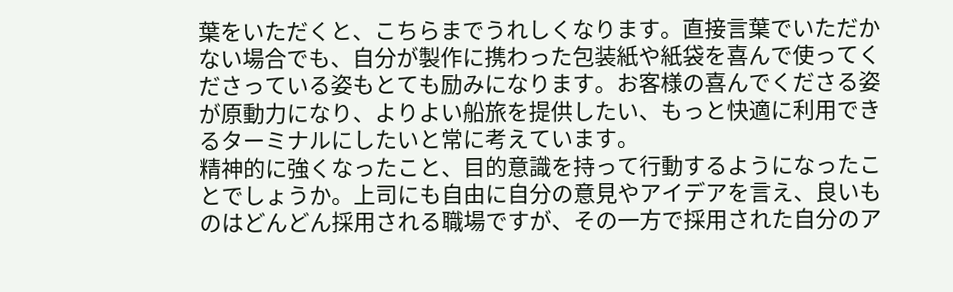葉をいただくと、こちらまでうれしくなります。直接言葉でいただかない場合でも、自分が製作に携わった包装紙や紙袋を喜んで使ってくださっている姿もとても励みになります。お客様の喜んでくださる姿が原動力になり、よりよい船旅を提供したい、もっと快適に利用できるターミナルにしたいと常に考えています。
精神的に強くなったこと、目的意識を持って行動するようになったことでしょうか。上司にも自由に自分の意見やアイデアを言え、良いものはどんどん採用される職場ですが、その一方で採用された自分のア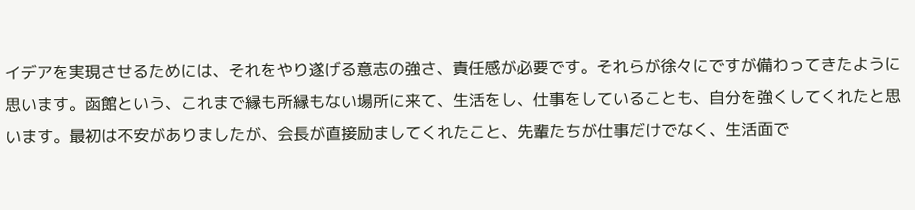イデアを実現させるためには、それをやり遂げる意志の強さ、責任感が必要です。それらが徐々にですが備わってきたように思います。函館という、これまで縁も所縁もない場所に来て、生活をし、仕事をしていることも、自分を強くしてくれたと思います。最初は不安がありましたが、会長が直接励ましてくれたこと、先輩たちが仕事だけでなく、生活面で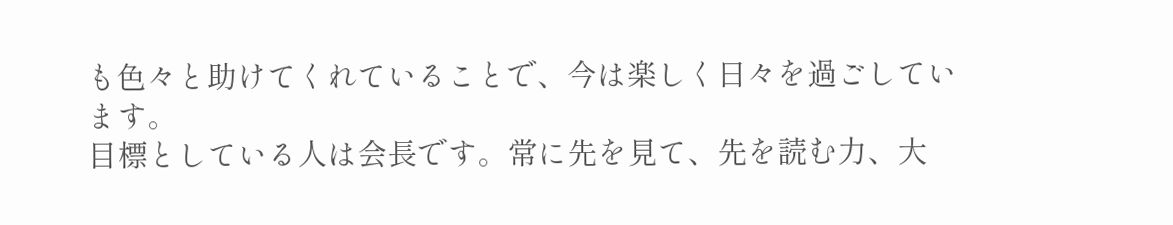も色々と助けてくれていることで、今は楽しく日々を過ごしています。
目標としている人は会長です。常に先を見て、先を読む力、大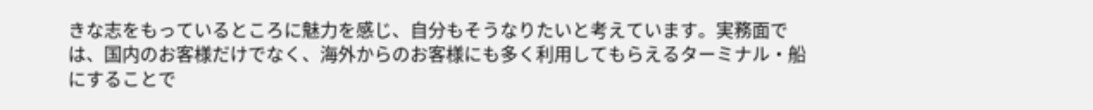きな志をもっているところに魅力を感じ、自分もそうなりたいと考えています。実務面では、国内のお客様だけでなく、海外からのお客様にも多く利用してもらえるターミナル・船にすることで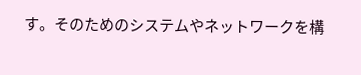す。そのためのシステムやネットワークを構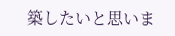築したいと思いま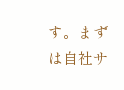す。まずは自社サ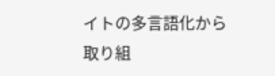イトの多言語化から取り組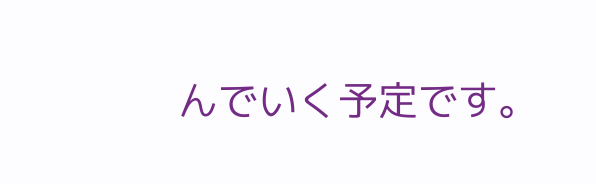んでいく予定です。